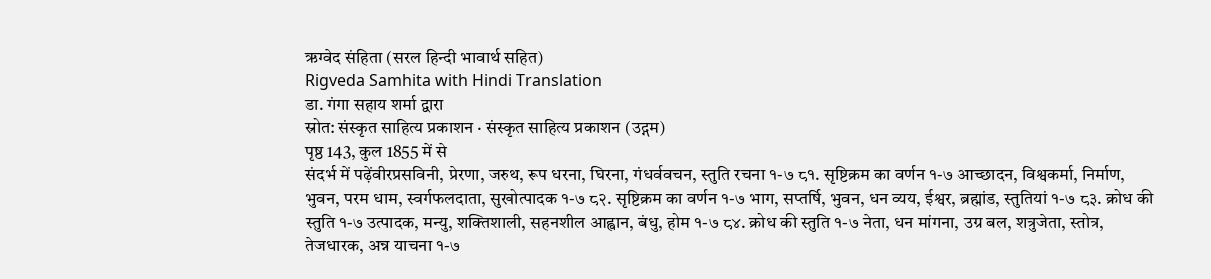ऋग्वेद संहिता (सरल हिन्दी भावार्थ सहित)
Rigveda Samhita with Hindi Translation
डा. गंगा सहाय शर्मा द्वारा
स्रोत: संस्कृत साहित्य प्रकाशन · संस्कृत साहित्य प्रकाशन (उद्गम)
पृष्ठ 143, कुल 1855 में से
संदर्भ में पढ़ेंवीरप्रसविनी, प्रेरणा, जरुथ, रूप धरना, घिरना, गंधर्ववचन, स्तुति रचना १-७ ८१. सृष्टिक्रम का वर्णन १-७ आच्छादन, विश्वकर्मा, निर्माण, भुवन, परम धाम, स्वर्गफलदाता, सुखोत्पादक १-७ ८२. सृष्टिक्रम का वर्णन १-७ भाग, सप्तर्षि, भुवन, धन व्यय, ईश्वर, ब्रह्मांड, स्तुतियां १-७ ८३. क्रोध की स्तुति १-७ उत्पादक, मन्यु, शक्तिशाली, सहनशील आह्वान, बंधु, होम १-७ ८४. क्रोध की स्तुति १-७ नेता, धन मांगना, उग्र बल, शत्रुजेता, स्तोत्र, तेजधारक, अन्न याचना १-७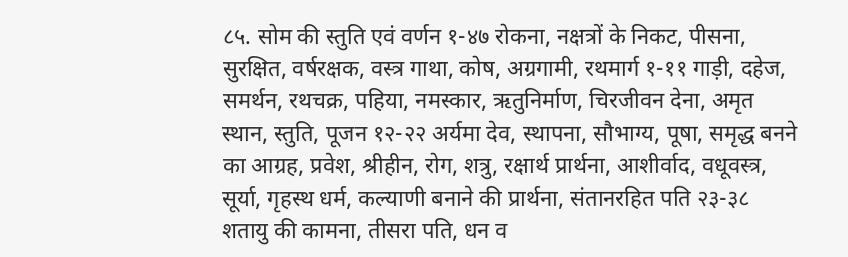८५. सोम की स्तुति एवं वर्णन १-४७ रोकना, नक्षत्रों के निकट, पीसना, सुरक्षित, वर्षरक्षक, वस्त्र गाथा, कोष, अग्रगामी, रथमार्ग १-११ गाड़ी, दहेज, समर्थन, रथचक्र, पहिया, नमस्कार, ऋतुनिर्माण, चिरजीवन देना, अमृत स्थान, स्तुति, पूजन १२-२२ अर्यमा देव, स्थापना, सौभाग्य, पूषा, समृद्ध बनने का आग्रह, प्रवेश, श्रीहीन, रोग, शत्रु, रक्षार्थ प्रार्थना, आशीर्वाद, वधूवस्त्र, सूर्या, गृहस्थ धर्म, कल्याणी बनाने की प्रार्थना, संतानरहित पति २३-३८ शतायु की कामना, तीसरा पति, धन व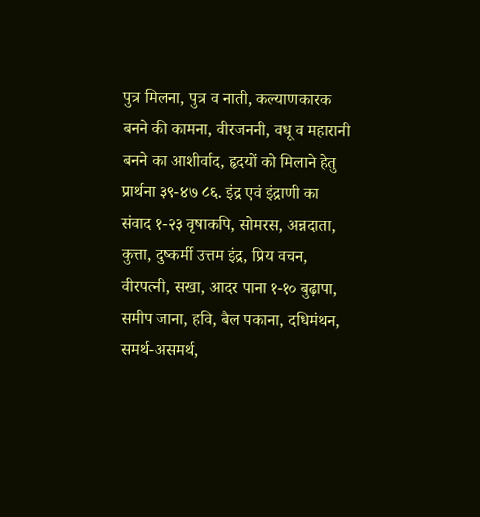पुत्र मिलना, पुत्र व नाती, कल्याणकारक बनने की कामना, वीरजननी, वधू व महारानी बनने का आशीर्वाद, हृदयों को मिलाने हेतु प्रार्थना ३९-४७ ८६. इंद्र एवं इंद्राणी का संवाद १-२३ वृषाकपि, सोमरस, अन्नदाता, कुत्ता, दुष्कर्मी उत्तम इंद्र, प्रिय वचन, वीरपत्नी, सखा, आदर पाना १-१० बुढ़ापा, समीप जाना, हवि, बैल पकाना, दधिमंथन, समर्थ-असमर्थ,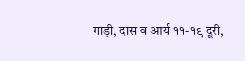गाड़ी, दास व आर्य ११-१९ दूरी,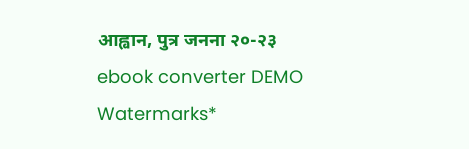आह्वान, पुत्र जनना २०-२३ ebook converter DEMO Watermarks*